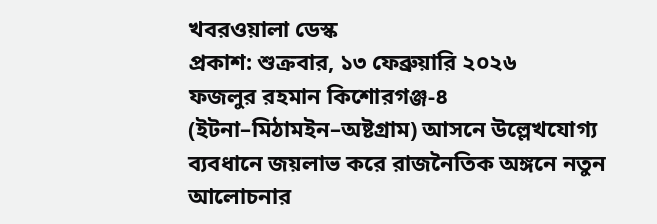খবরওয়ালা ডেস্ক
প্রকাশ: শুক্রবার, ১৩ ফেব্রুয়ারি ২০২৬
ফজলুর রহমান কিশোরগঞ্জ-৪ (ইটনা–মিঠামইন–অষ্টগ্রাম) আসনে উল্লেখযোগ্য ব্যবধানে জয়লাভ করে রাজনৈতিক অঙ্গনে নতুন আলোচনার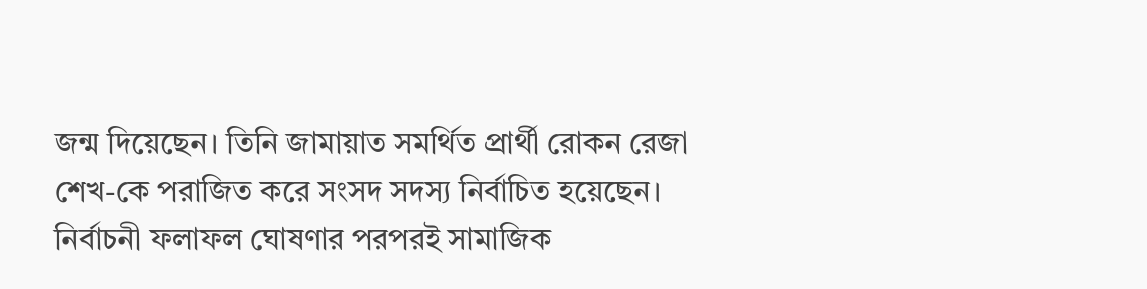জন্ম দিয়েছেন। তিনি জামায়াত সমর্থিত প্রার্থী রোকন রেজা শেখ-কে পরাজিত করে সংসদ সদস্য নির্বাচিত হয়েছেন। নির্বাচনী ফলাফল ঘোষণার পরপরই সামাজিক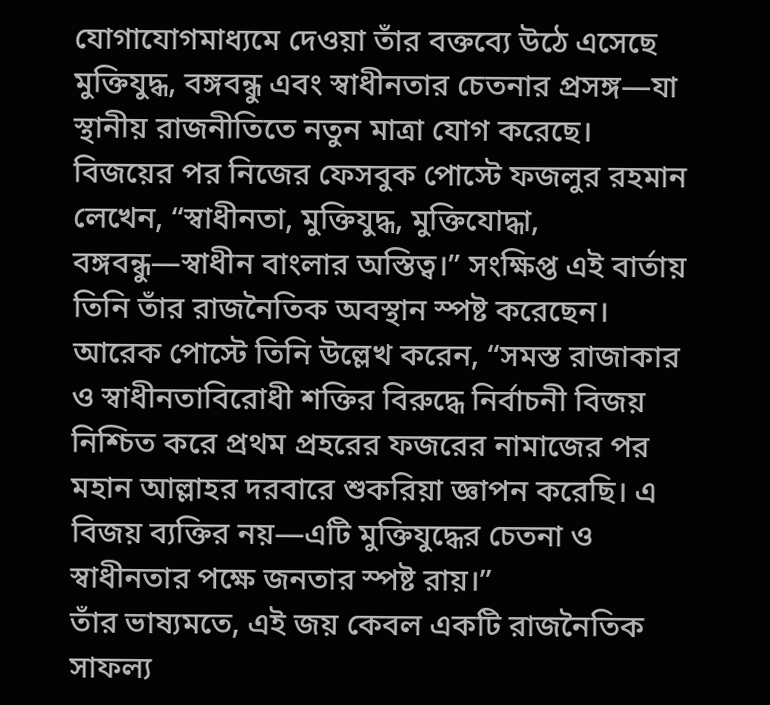যোগাযোগমাধ্যমে দেওয়া তাঁর বক্তব্যে উঠে এসেছে মুক্তিযুদ্ধ, বঙ্গবন্ধু এবং স্বাধীনতার চেতনার প্রসঙ্গ—যা স্থানীয় রাজনীতিতে নতুন মাত্রা যোগ করেছে।
বিজয়ের পর নিজের ফেসবুক পোস্টে ফজলুর রহমান লেখেন, “স্বাধীনতা, মুক্তিযুদ্ধ, মুক্তিযোদ্ধা, বঙ্গবন্ধু—স্বাধীন বাংলার অস্তিত্ব।” সংক্ষিপ্ত এই বার্তায় তিনি তাঁর রাজনৈতিক অবস্থান স্পষ্ট করেছেন। আরেক পোস্টে তিনি উল্লেখ করেন, “সমস্ত রাজাকার ও স্বাধীনতাবিরোধী শক্তির বিরুদ্ধে নির্বাচনী বিজয় নিশ্চিত করে প্রথম প্রহরের ফজরের নামাজের পর মহান আল্লাহর দরবারে শুকরিয়া জ্ঞাপন করেছি। এ বিজয় ব্যক্তির নয়—এটি মুক্তিযুদ্ধের চেতনা ও স্বাধীনতার পক্ষে জনতার স্পষ্ট রায়।”
তাঁর ভাষ্যমতে, এই জয় কেবল একটি রাজনৈতিক সাফল্য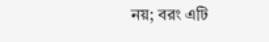নয়; বরং এটি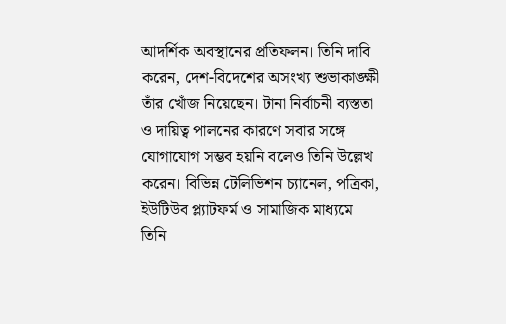আদর্শিক অবস্থানের প্রতিফলন। তিনি দাবি করেন, দেশ-বিদেশের অসংখ্য শুভাকাঙ্ক্ষী তাঁর খোঁজ নিয়েছেন। টানা নির্বাচনী ব্যস্ততা ও দায়িত্ব পালনের কারণে সবার সঙ্গে যোগাযোগ সম্ভব হয়নি বলেও তিনি উল্লেখ করেন। বিভিন্ন টেলিভিশন চ্যানেল, পত্রিকা, ইউটিউব প্ল্যাটফর্ম ও সামাজিক মাধ্যমে তিনি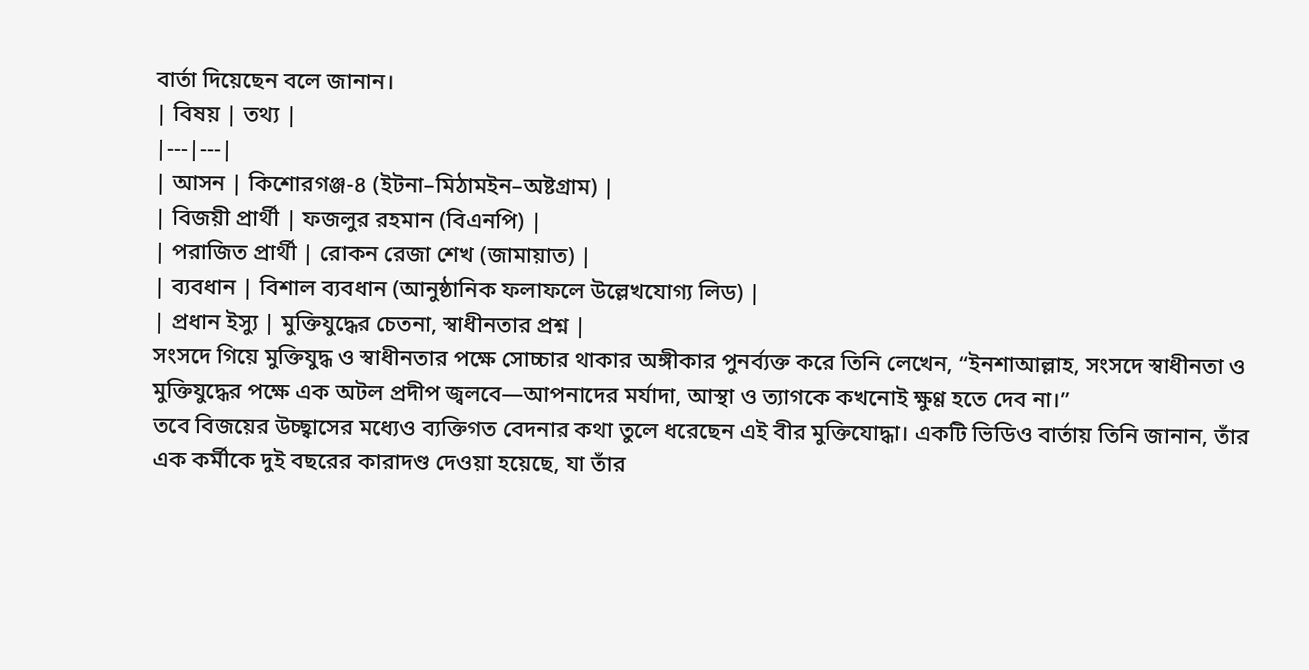বার্তা দিয়েছেন বলে জানান।
| বিষয় | তথ্য |
|---|---|
| আসন | কিশোরগঞ্জ-৪ (ইটনা–মিঠামইন–অষ্টগ্রাম) |
| বিজয়ী প্রার্থী | ফজলুর রহমান (বিএনপি) |
| পরাজিত প্রার্থী | রোকন রেজা শেখ (জামায়াত) |
| ব্যবধান | বিশাল ব্যবধান (আনুষ্ঠানিক ফলাফলে উল্লেখযোগ্য লিড) |
| প্রধান ইস্যু | মুক্তিযুদ্ধের চেতনা, স্বাধীনতার প্রশ্ন |
সংসদে গিয়ে মুক্তিযুদ্ধ ও স্বাধীনতার পক্ষে সোচ্চার থাকার অঙ্গীকার পুনর্ব্যক্ত করে তিনি লেখেন, “ইনশাআল্লাহ, সংসদে স্বাধীনতা ও মুক্তিযুদ্ধের পক্ষে এক অটল প্রদীপ জ্বলবে—আপনাদের মর্যাদা, আস্থা ও ত্যাগকে কখনোই ক্ষুণ্ণ হতে দেব না।”
তবে বিজয়ের উচ্ছ্বাসের মধ্যেও ব্যক্তিগত বেদনার কথা তুলে ধরেছেন এই বীর মুক্তিযোদ্ধা। একটি ভিডিও বার্তায় তিনি জানান, তাঁর এক কর্মীকে দুই বছরের কারাদণ্ড দেওয়া হয়েছে, যা তাঁর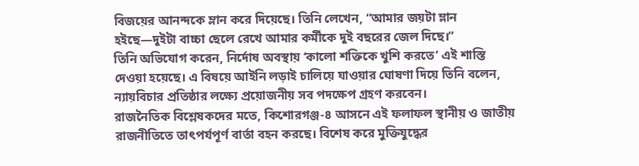বিজয়ের আনন্দকে ম্লান করে দিয়েছে। তিনি লেখেন, “আমার জয়টা ম্লান হইছে—দুইটা বাচ্চা ছেলে রেখে আমার কর্মীকে দুই বছরের জেল দিছে।”
তিনি অভিযোগ করেন, নির্দোষ অবস্থায় ‘কালো শক্তিকে খুশি করতে’ এই শাস্তি দেওয়া হয়েছে। এ বিষয়ে আইনি লড়াই চালিয়ে যাওয়ার ঘোষণা দিয়ে তিনি বলেন, ন্যায়বিচার প্রতিষ্ঠার লক্ষ্যে প্রয়োজনীয় সব পদক্ষেপ গ্রহণ করবেন।
রাজনৈতিক বিশ্লেষকদের মতে, কিশোরগঞ্জ-৪ আসনে এই ফলাফল স্থানীয় ও জাতীয় রাজনীতিতে তাৎপর্যপূর্ণ বার্তা বহন করছে। বিশেষ করে মুক্তিযুদ্ধের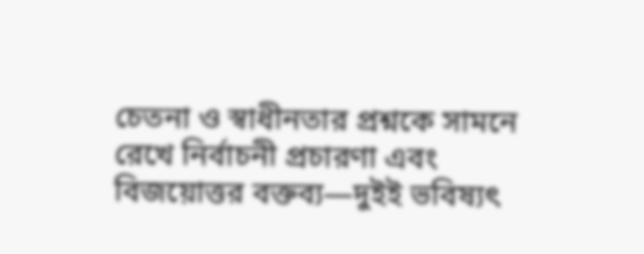চেতনা ও স্বাধীনতার প্রশ্নকে সামনে রেখে নির্বাচনী প্রচারণা এবং বিজয়োত্তর বক্তব্য—দুইই ভবিষ্যৎ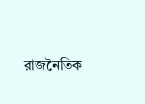রাজনৈতিক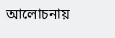আলোচনায়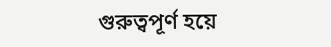গুরুত্বপূর্ণ হয়ে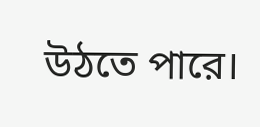উঠতে পারে।